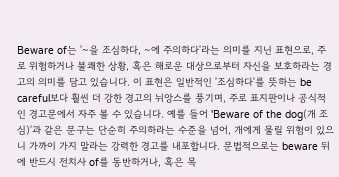Beware of는 '~을 조심하다, ~에 주의하다'라는 의미를 지닌 표현으로, 주로 위험하거나 불쾌한 상황, 혹은 해로운 대상으로부터 자신을 보호하라는 경고의 의미를 담고 있습니다. 이 표현은 일반적인 '조심하다'를 뜻하는 be careful보다 훨씬 더 강한 경고의 뉘앙스를 풍기며, 주로 표지판이나 공식적인 경고문에서 자주 볼 수 있습니다. 예를 들어 'Beware of the dog(개 조심)'과 같은 문구는 단순히 주의하라는 수준을 넘어, 개에게 물릴 위험이 있으니 가까이 가지 말라는 강력한 경고를 내포합니다. 문법적으로는 beware 뒤에 반드시 전치사 of를 동반하거나, 혹은 목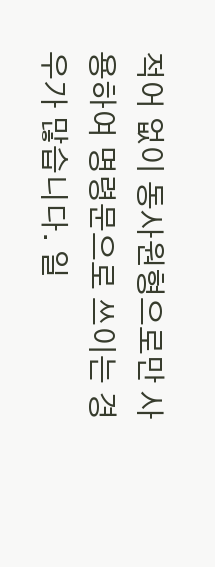적어 없이 동사원형으로만 사용하여 명령문으로 쓰이는 경우가 많습니다. 일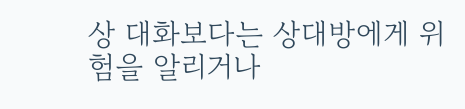상 대화보다는 상대방에게 위험을 알리거나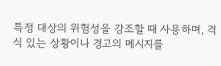특정 대상의 위험성을 강조할 때 사용하며, 격식 있는 상황이나 경고의 메시지를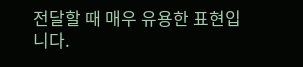전달할 때 매우 유용한 표현입니다.